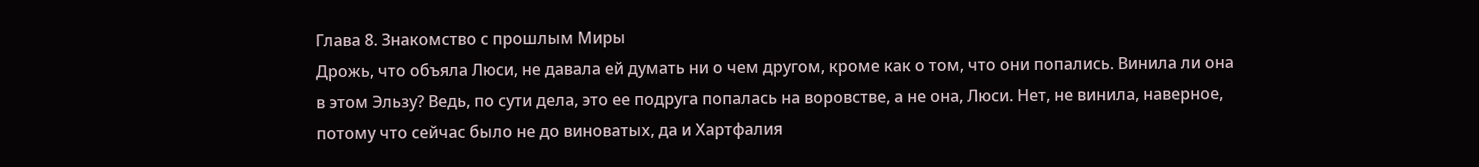Глава 8. Знакомство с прошлым Миры
Дрожь, что объяла Люси, не давала ей думать ни о чем другом, кроме как о том, что они попались. Винила ли она в этом Эльзу? Ведь, по сути дела, это ее подруга попалась на воровстве, а не она, Люси. Нет, не винила, наверное, потому что сейчас было не до виноватых, да и Хартфалия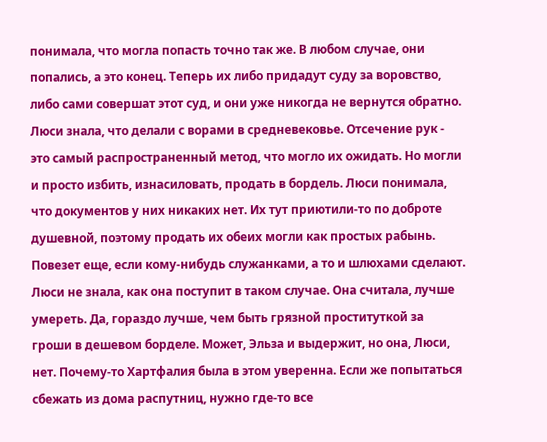понимала, что могла попасть точно так же. В любом случае, они попались, а это конец. Теперь их либо придадут суду за воровство, либо сами совершат этот суд, и они уже никогда не вернутся обратно. Люси знала, что делали с ворами в средневековье. Отсечение рук - это самый распространенный метод, что могло их ожидать. Но могли и просто избить, изнасиловать, продать в бордель. Люси понимала, что документов у них никаких нет. Их тут приютили-то по доброте душевной, поэтому продать их обеих могли как простых рабынь. Повезет еще, если кому-нибудь служанками, а то и шлюхами сделают. Люси не знала, как она поступит в таком случае. Она считала, лучше умереть. Да, гораздо лучше, чем быть грязной проституткой за гроши в дешевом борделе. Может, Эльза и выдержит, но она, Люси, нет. Почему-то Хартфалия была в этом уверенна. Если же попытаться сбежать из дома распутниц, нужно где-то все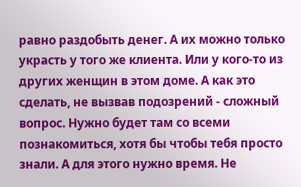равно раздобыть денег. А их можно только украсть у того же клиента. Или у кого-то из других женщин в этом доме. А как это сделать, не вызвав подозрений - сложный вопрос. Нужно будет там со всеми познакомиться, хотя бы чтобы тебя просто знали. А для этого нужно время. Не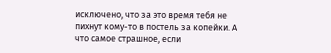исключено, что за это время тебя не пихнут кому-то в постель за копейки. А что самое страшное, если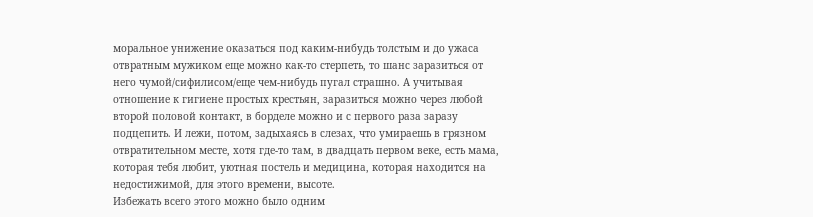моральное унижение оказаться под каким-нибудь толстым и до ужаса отвратным мужиком еще можно как-то стерпеть, то шанс заразиться от него чумой/сифилисом/еще чем-нибудь пугал страшно. А учитывая отношение к гигиене простых крестьян, заразиться можно через любой второй половой контакт, в борделе можно и с первого раза заразу подцепить. И лежи, потом, задыхаясь в слезах, что умираешь в грязном отвратительном месте, хотя где-то там, в двадцать первом веке, есть мама, которая тебя любит, уютная постель и медицина, которая находится на недостижимой, для этого времени, высоте.
Избежать всего этого можно было одним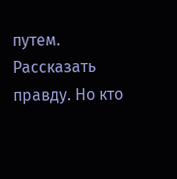путем. Рассказать правду. Но кто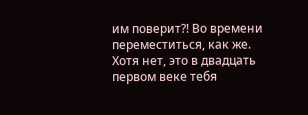им поверит?! Во времени переместиться, как же. Хотя нет, это в двадцать первом веке тебя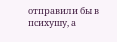отправили бы в психушу, а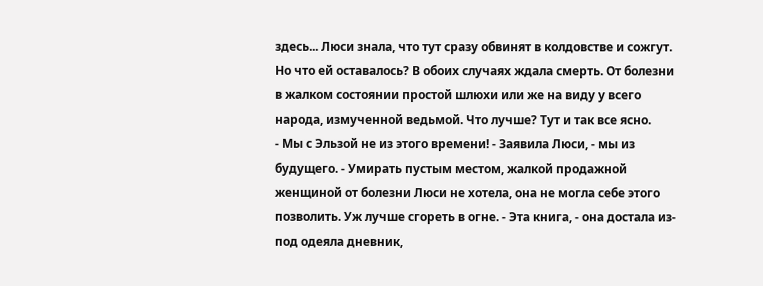здесь... Люси знала, что тут сразу обвинят в колдовстве и сожгут. Но что ей оставалось? В обоих случаях ждала смерть. От болезни в жалком состоянии простой шлюхи или же на виду у всего народа, измученной ведьмой. Что лучше? Тут и так все ясно.
- Мы с Эльзой не из этого времени! - Заявила Люси, - мы из будущего. - Умирать пустым местом, жалкой продажной женщиной от болезни Люси не хотела, она не могла себе этого позволить. Уж лучше сгореть в огне. - Эта книга, - она достала из-под одеяла дневник,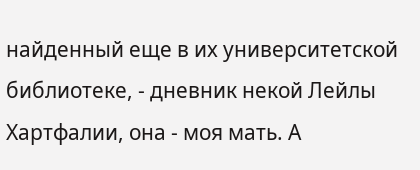найденный еще в их университетской библиотеке, - дневник некой Лейлы Хартфалии, она - моя мать. А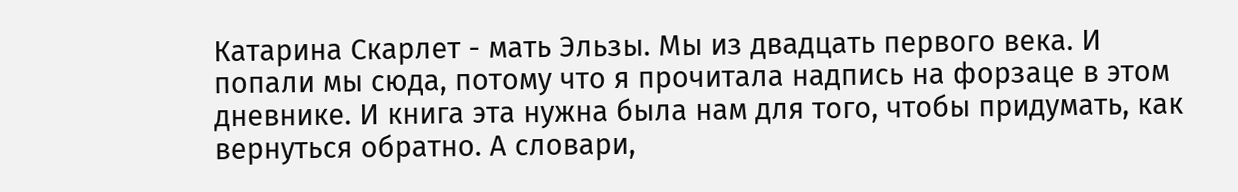Катарина Скарлет - мать Эльзы. Мы из двадцать первого века. И попали мы сюда, потому что я прочитала надпись на форзаце в этом дневнике. И книга эта нужна была нам для того, чтобы придумать, как вернуться обратно. А словари,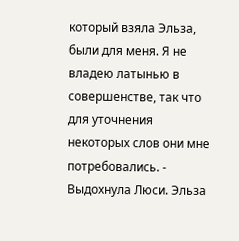который взяла Эльза, были для меня. Я не владею латынью в совершенстве, так что для уточнения некоторых слов они мне потребовались. - Выдохнула Люси. Эльза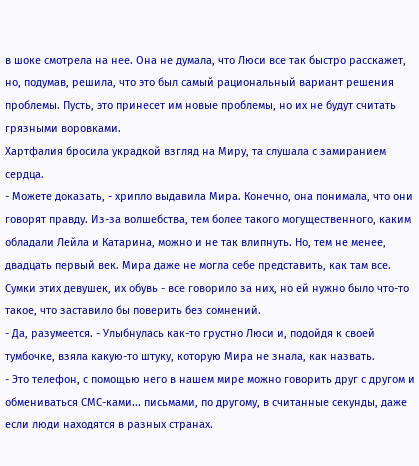в шоке смотрела на нее. Она не думала, что Люси все так быстро расскажет, но, подумав, решила, что это был самый рациональный вариант решения проблемы. Пусть, это принесет им новые проблемы, но их не будут считать грязными воровками.
Хартфалия бросила украдкой взгляд на Миру, та слушала с замиранием сердца.
- Можете доказать, - хрипло выдавила Мира. Конечно, она понимала, что они говорят правду. Из-за волшебства, тем более такого могущественного, каким обладали Лейла и Катарина, можно и не так влипнуть. Но, тем не менее, двадцать первый век. Мира даже не могла себе представить, как там все. Сумки этих девушек, их обувь - все говорило за них, но ей нужно было что-то такое, что заставило бы поверить без сомнений.
- Да, разумеется. - Улыбнулась как-то грустно Люси и, подойдя к своей тумбочке, взяла какую-то штуку, которую Мира не знала, как назвать.
- Это телефон, с помощью него в нашем мире можно говорить друг с другом и обмениваться СМС-ками... письмами, по другому, в считанные секунды, даже если люди находятся в разных странах.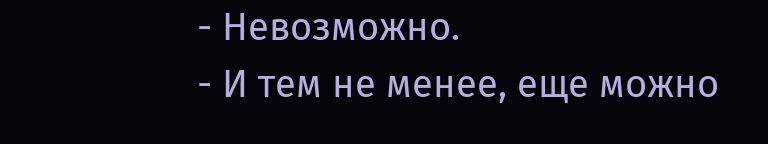- Невозможно.
- И тем не менее, еще можно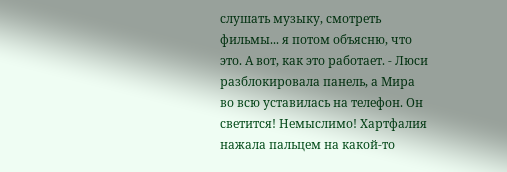слушать музыку, смотреть фильмы... я потом объясню, что это. А вот, как это работает. - Люси разблокировала панель, а Мира во всю уставилась на телефон. Он светится! Немыслимо! Хартфалия нажала пальцем на какой-то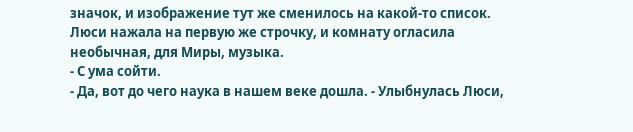значок, и изображение тут же сменилось на какой-то список. Люси нажала на первую же строчку, и комнату огласила необычная, для Миры, музыка.
- С ума сойти.
- Да, вот до чего наука в нашем веке дошла. - Улыбнулась Люси,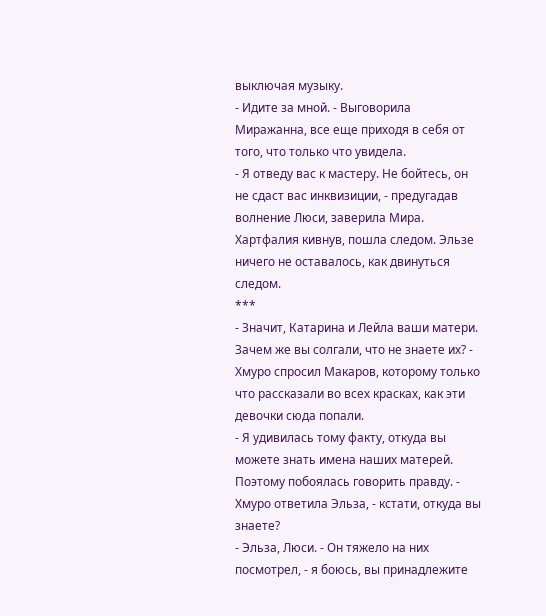выключая музыку.
- Идите за мной. - Выговорила Миражанна, все еще приходя в себя от того, что только что увидела.
- Я отведу вас к мастеру. Не бойтесь, он не сдаст вас инквизиции, - предугадав волнение Люси, заверила Мира. Хартфалия кивнув, пошла следом. Эльзе ничего не оставалось, как двинуться следом.
***
- Значит, Катарина и Лейла ваши матери. Зачем же вы солгали, что не знаете их? - Хмуро спросил Макаров, которому только что рассказали во всех красках, как эти девочки сюда попали.
- Я удивилась тому факту, откуда вы можете знать имена наших матерей. Поэтому побоялась говорить правду. - Хмуро ответила Эльза, - кстати, откуда вы знаете?
- Эльза, Люси. - Он тяжело на них посмотрел, - я боюсь, вы принадлежите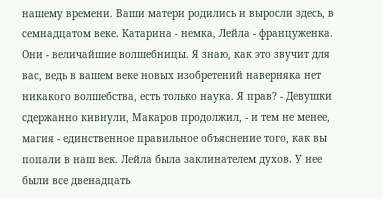нашему времени. Ваши матери родились и выросли здесь, в семнадцатом веке. Катарина - немка, Лейла - француженка. Они - величайшие волшебницы. Я знаю, как это звучит для вас, ведь в вашем веке новых изобретений наверняка нет никакого волшебства, есть только наука. Я прав? - Девушки сдержанно кивнули, Макаров продолжил, - и тем не менее, магия - единственное правильное объяснение того, как вы попали в наш век. Лейла была заклинателем духов. У нее были все двенадцать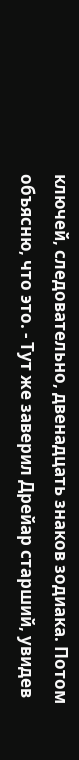ключей, следовательно, двенадцать знаков зодиака. Потом объясню, что это. - Тут же заверил Дрейар старший, увидев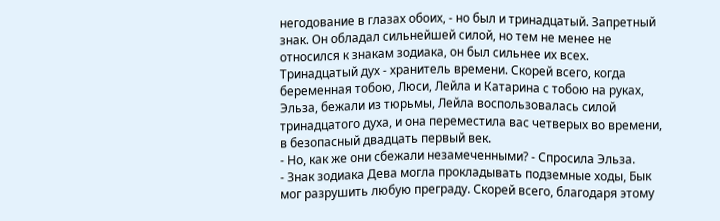негодование в глазах обоих, - но был и тринадцатый. Запретный знак. Он обладал сильнейшей силой, но тем не менее не относился к знакам зодиака, он был сильнее их всех. Тринадцатый дух - хранитель времени. Скорей всего, когда беременная тобою, Люси, Лейла и Катарина с тобою на руках, Эльза, бежали из тюрьмы, Лейла воспользовалась силой тринадцатого духа, и она переместила вас четверых во времени, в безопасный двадцать первый век.
- Но, как же они сбежали незамеченными? - Спросила Эльза.
- Знак зодиака Дева могла прокладывать подземные ходы, Бык мог разрушить любую преграду. Скорей всего, благодаря этому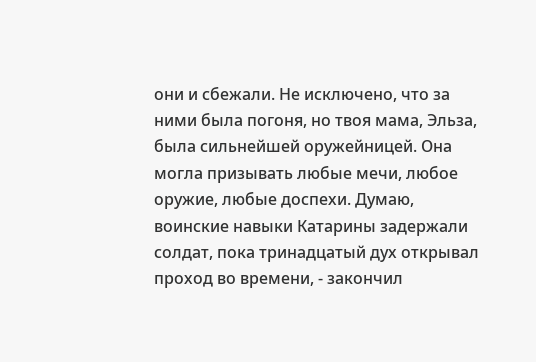они и сбежали. Не исключено, что за ними была погоня, но твоя мама, Эльза, была сильнейшей оружейницей. Она могла призывать любые мечи, любое оружие, любые доспехи. Думаю, воинские навыки Катарины задержали солдат, пока тринадцатый дух открывал проход во времени, - закончил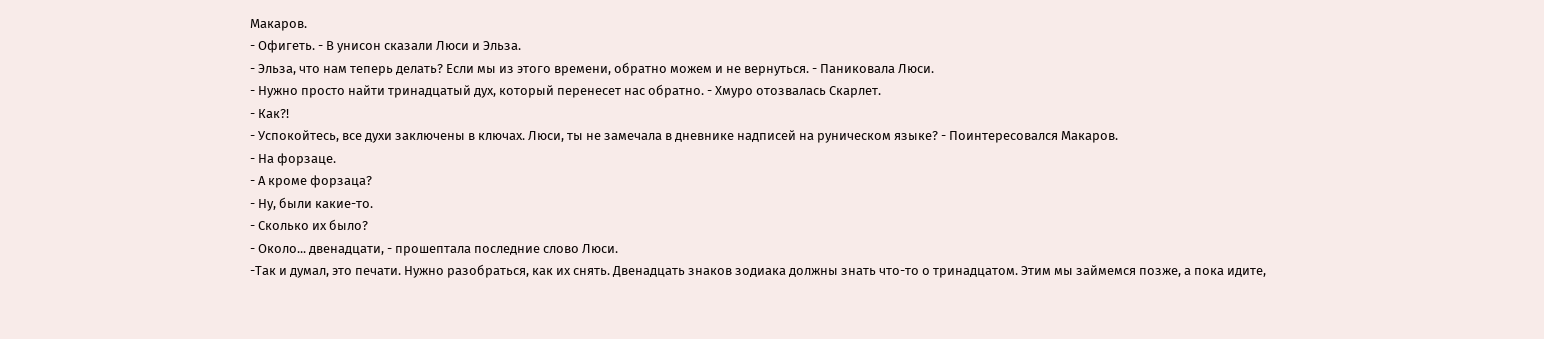Макаров.
- Офигеть. - В унисон сказали Люси и Эльза.
- Эльза, что нам теперь делать? Если мы из этого времени, обратно можем и не вернуться. - Паниковала Люси.
- Нужно просто найти тринадцатый дух, который перенесет нас обратно. - Хмуро отозвалась Скарлет.
- Как?!
- Успокойтесь, все духи заключены в ключах. Люси, ты не замечала в дневнике надписей на руническом языке? - Поинтересовался Макаров.
- На форзаце.
- А кроме форзаца?
- Ну, были какие-то.
- Сколько их было?
- Около... двенадцати, - прошептала последние слово Люси.
-Так и думал, это печати. Нужно разобраться, как их снять. Двенадцать знаков зодиака должны знать что-то о тринадцатом. Этим мы займемся позже, а пока идите,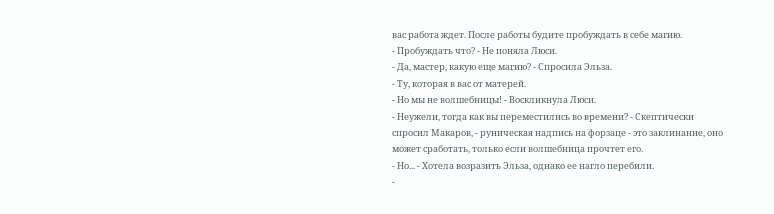вас работа ждет. После работы будите пробуждать в себе магию.
- Пробуждать что? - Не поняла Люси.
- Да, мастер, какую еще магию? - Спросила Эльза.
- Ту, которая в вас от матерей.
- Но мы не волшебницы! - Воскликнула Люси.
- Неужели, тогда как вы переместились во времени? - Скептически спросил Макаров, - руническая надпись на форзаце - это заклинание, оно может сработать, только если волшебница прочтет его.
- Но... - Хотела возразить Эльза, однако ее нагло перебили.
-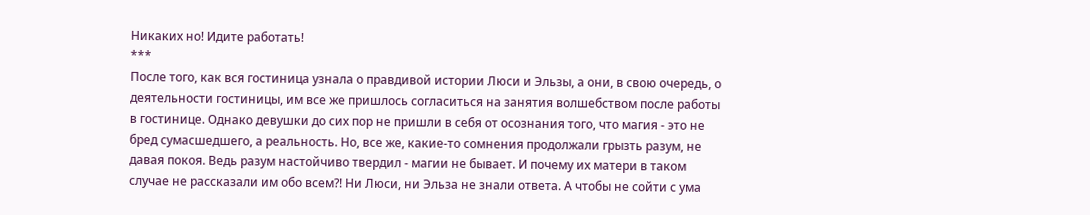Никаких но! Идите работать!
***
После того, как вся гостиница узнала о правдивой истории Люси и Эльзы, а они, в свою очередь, о деятельности гостиницы, им все же пришлось согласиться на занятия волшебством после работы в гостинице. Однако девушки до сих пор не пришли в себя от осознания того, что магия - это не бред сумасшедшего, а реальность. Но, все же, какие-то сомнения продолжали грызть разум, не давая покоя. Ведь разум настойчиво твердил - магии не бывает. И почему их матери в таком случае не рассказали им обо всем?! Ни Люси, ни Эльза не знали ответа. А чтобы не сойти с ума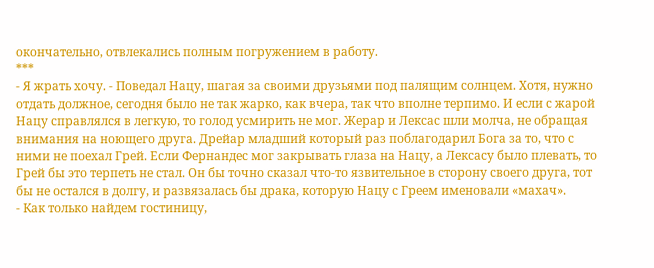окончательно, отвлекались полным погружением в работу.
***
- Я жрать хочу. - Поведал Нацу, шагая за своими друзьями под палящим солнцем. Хотя, нужно отдать должное, сегодня было не так жарко, как вчера, так что вполне терпимо. И если с жарой Нацу справлялся в легкую, то голод усмирить не мог. Жерар и Лексас шли молча, не обращая внимания на ноющего друга. Дрейар младший который раз поблагодарил Бога за то, что с ними не поехал Грей. Если Фернандес мог закрывать глаза на Нацу, а Лексасу было плевать, то Грей бы это терпеть не стал. Он бы точно сказал что-то язвительное в сторону своего друга, тот бы не остался в долгу, и развязалась бы драка, которую Нацу с Греем именовали «махач».
- Как только найдем гостиницу,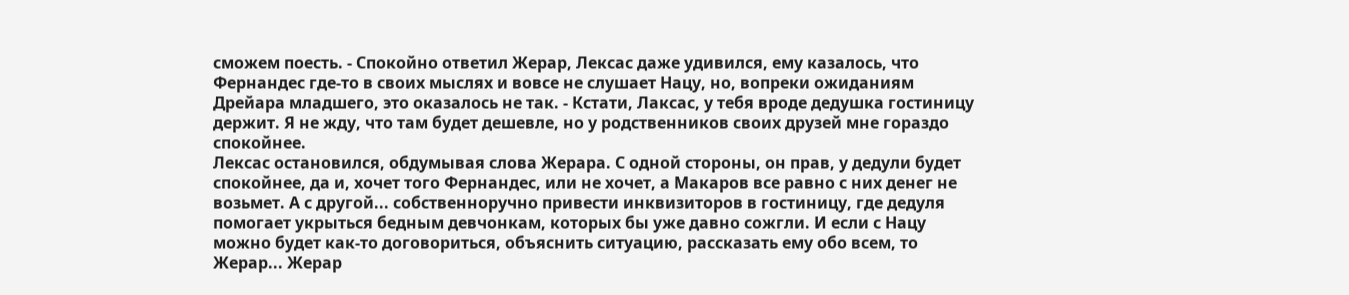сможем поесть. - Спокойно ответил Жерар, Лексас даже удивился, ему казалось, что Фернандес где-то в своих мыслях и вовсе не слушает Нацу, но, вопреки ожиданиям Дрейара младшего, это оказалось не так. - Кстати, Лаксас, у тебя вроде дедушка гостиницу держит. Я не жду, что там будет дешевле, но у родственников своих друзей мне гораздо спокойнее.
Лексас остановился, обдумывая слова Жерара. С одной стороны, он прав, у дедули будет спокойнее, да и, хочет того Фернандес, или не хочет, а Макаров все равно с них денег не возьмет. А с другой... собственноручно привести инквизиторов в гостиницу, где дедуля помогает укрыться бедным девчонкам, которых бы уже давно сожгли. И если с Нацу можно будет как-то договориться, объяснить ситуацию, рассказать ему обо всем, то Жерар... Жерар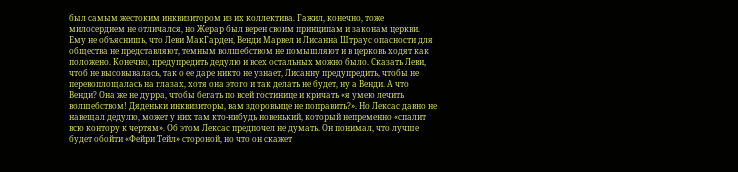был самым жестоким инквизитором из их коллектива. Гажил, конечно, тоже милосердием не отличался, но Жерар был верен своим принципам и законам церкви. Ему не объяснишь, что Леви МакГарден, Венди Марвел и Лисанна Штраус опасности для общества не представляют, темным волшебством не помышляют и в церковь ходят как положено. Конечно, предупредить дедулю и всех остальных можно было. Сказать Леви, чтоб не высовывалась, так о ее даре никто не узнает, Лисанну предупредить, чтобы не перевоплощалась на глазах, хотя она этого и так делать не будет, ну а Венди. А что Венди? Она же не дурра, чтобы бегать по всей гостинице и кричать «я умею лечить волшебством! Дяденьки инквизиторы, вам здоровьице не поправить?». Но Лексас давно не навещал дедулю, может у них там кто-нибудь новенький, который непременно «спалит всю контору к чертям». Об этом Лексас предпочел не думать. Он понимал, что лучше будет обойти «Фейри Тейл» стороной, но что он скажет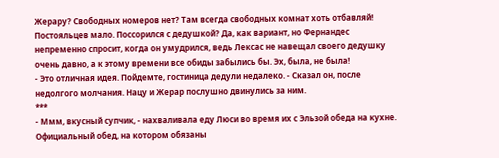Жерару? Свободных номеров нет? Там всегда свободных комнат хоть отбавляй! Постояльцев мало. Поссорился с дедушкой? Да, как вариант, но Фернандес непременно спросит, когда он умудрился, ведь Лексас не навещал своего дедушку очень давно, а к этому времени все обиды забылись бы. Эх, была, не была!
- Это отличная идея. Пойдемте, гостиница дедули недалеко. - Сказал он, после недолгого молчания. Нацу и Жерар послушно двинулись за ним.
***
- Ммм, вкусный супчик, - нахваливала еду Люси во время их с Эльзой обеда на кухне. Официальный обед, на котором обязаны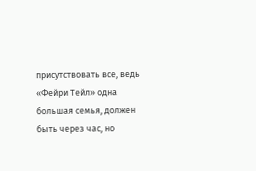присутствовать все, ведь «Фейри Тейл» одна большая семья, должен быть через час, но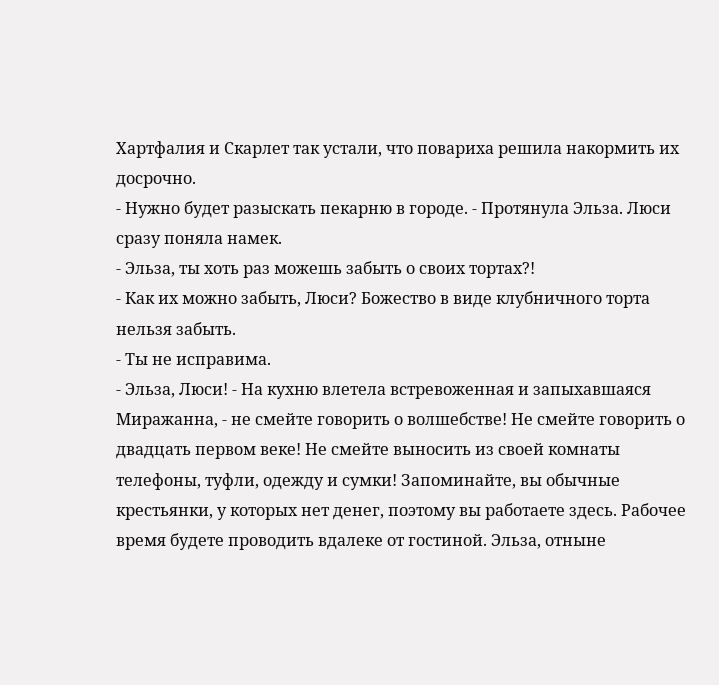Хартфалия и Скарлет так устали, что повариха решила накормить их досрочно.
- Нужно будет разыскать пекарню в городе. - Протянула Эльза. Люси сразу поняла намек.
- Эльза, ты хоть раз можешь забыть о своих тортах?!
- Как их можно забыть, Люси? Божество в виде клубничного торта нельзя забыть.
- Ты не исправима.
- Эльза, Люси! - На кухню влетела встревоженная и запыхавшаяся Миражанна, - не смейте говорить о волшебстве! Не смейте говорить о двадцать первом веке! Не смейте выносить из своей комнаты телефоны, туфли, одежду и сумки! Запоминайте, вы обычные крестьянки, у которых нет денег, поэтому вы работаете здесь. Рабочее время будете проводить вдалеке от гостиной. Эльза, отныне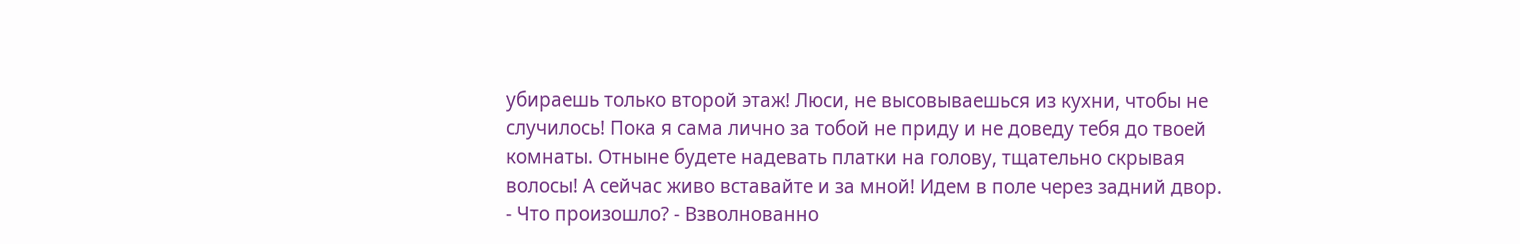убираешь только второй этаж! Люси, не высовываешься из кухни, чтобы не случилось! Пока я сама лично за тобой не приду и не доведу тебя до твоей комнаты. Отныне будете надевать платки на голову, тщательно скрывая волосы! А сейчас живо вставайте и за мной! Идем в поле через задний двор.
- Что произошло? - Взволнованно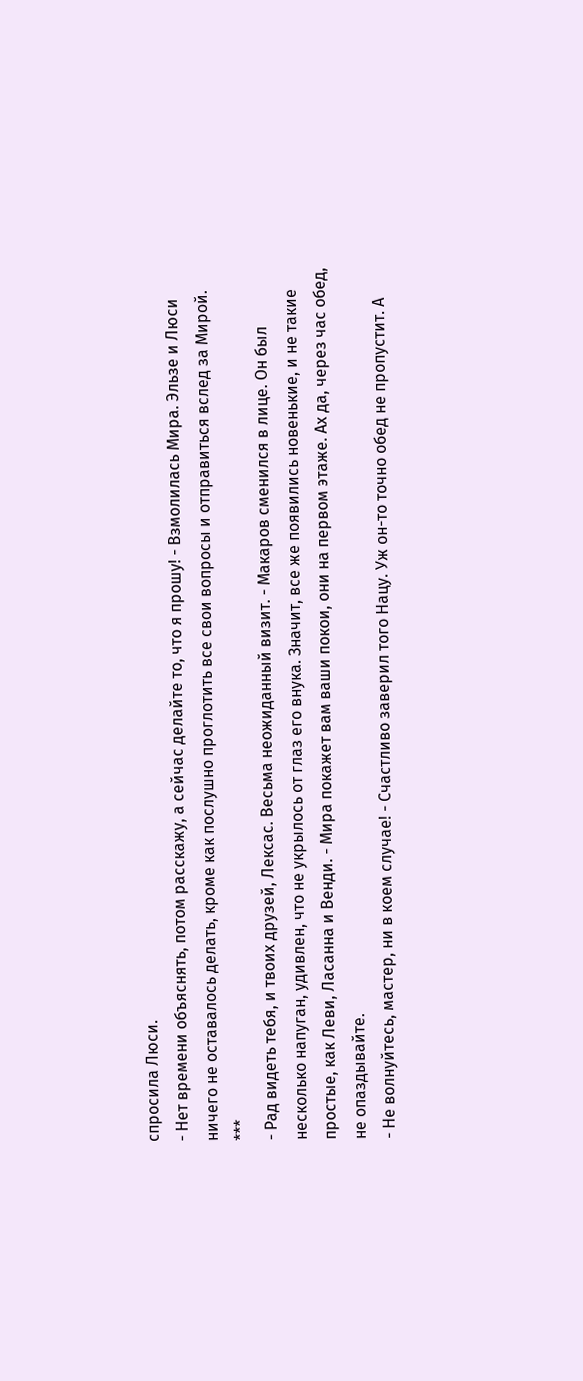спросила Люси.
- Нет времени объяснять, потом расскажу, а сейчас делайте то, что я прошу! - Взмолилась Мира. Эльзе и Люси ничего не оставалось делать, кроме как послушно проглотить все свои вопросы и отправиться вслед за Мирой.
***
- Рад видеть тебя, и твоих друзей, Лексас. Весьма неожиданный визит. - Макаров сменился в лице. Он был несколько напуган, удивлен, что не укрылось от глаз его внука. Значит, все же появились новенькие, и не такие простые, как Леви, Ласанна и Венди. - Мира покажет вам ваши покои, они на первом этаже. Ах да, через час обед, не опаздывайте.
- Не волнуйтесь, мастер, ни в коем случае! - Счастливо заверил того Нацу. Уж он-то точно обед не пропустит. А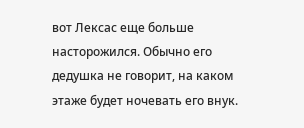вот Лексас еще больше насторожился. Обычно его дедушка не говорит, на каком этаже будет ночевать его внук.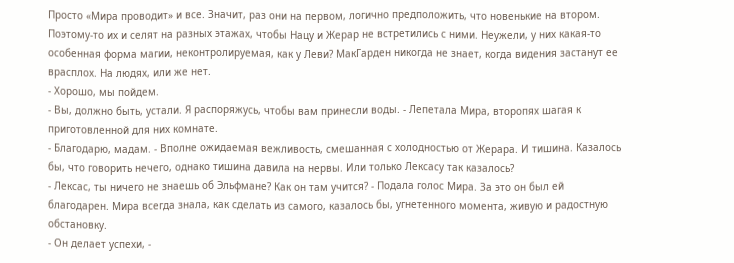Просто «Мира проводит» и все. Значит, раз они на первом, логично предположить, что новенькие на втором. Поэтому-то их и селят на разных этажах, чтобы Нацу и Жерар не встретились с ними. Неужели, у них какая-то особенная форма магии, неконтролируемая, как у Леви? МакГарден никогда не знает, когда видения застанут ее врасплох. На людях, или же нет.
- Хорошо, мы пойдем.
- Вы, должно быть, устали. Я распоряжусь, чтобы вам принесли воды. - Лепетала Мира, второпях шагая к приготовленной для них комнате.
- Благодарю, мадам. - Вполне ожидаемая вежливость, смешанная с холодностью от Жерара. И тишина. Казалось бы, что говорить нечего, однако тишина давила на нервы. Или только Лексасу так казалось?
- Лексас, ты ничего не знаешь об Эльфмане? Как он там учится? - Подала голос Мира. За это он был ей благодарен. Мира всегда знала, как сделать из самого, казалось бы, угнетенного момента, живую и радостную обстановку.
- Он делает успехи, -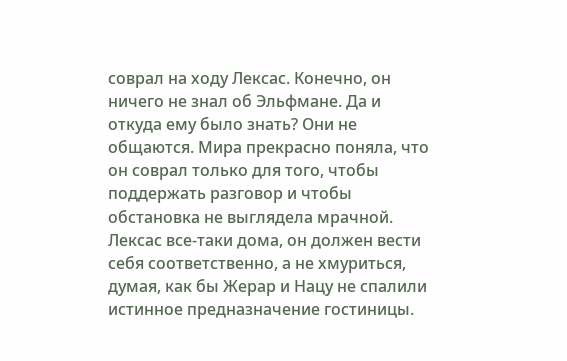соврал на ходу Лексас. Конечно, он ничего не знал об Эльфмане. Да и откуда ему было знать? Они не общаются. Мира прекрасно поняла, что он соврал только для того, чтобы поддержать разговор и чтобы обстановка не выглядела мрачной. Лексас все-таки дома, он должен вести себя соответственно, а не хмуриться, думая, как бы Жерар и Нацу не спалили истинное предназначение гостиницы.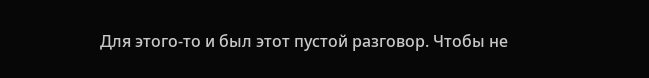Для этого-то и был этот пустой разговор. Чтобы не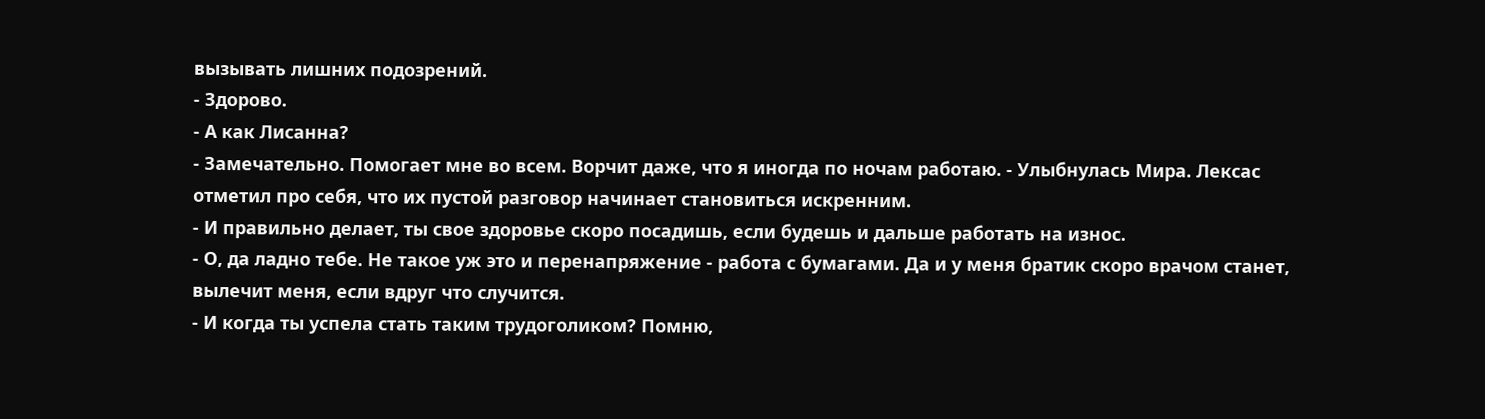вызывать лишних подозрений.
- Здорово.
- А как Лисанна?
- Замечательно. Помогает мне во всем. Ворчит даже, что я иногда по ночам работаю. - Улыбнулась Мира. Лексас отметил про себя, что их пустой разговор начинает становиться искренним.
- И правильно делает, ты свое здоровье скоро посадишь, если будешь и дальше работать на износ.
- О, да ладно тебе. Не такое уж это и перенапряжение - работа с бумагами. Да и у меня братик скоро врачом станет, вылечит меня, если вдруг что случится.
- И когда ты успела стать таким трудоголиком? Помню,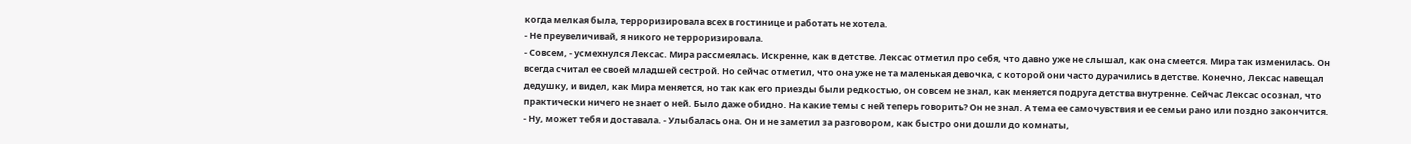когда мелкая была, терроризировала всех в гостинице и работать не хотела.
- Не преувеличивай, я никого не терроризировала.
- Совсем, - усмехнулся Лексас. Мира рассмеялась. Искренне, как в детстве. Лексас отметил про себя, что давно уже не слышал, как она смеется. Мира так изменилась. Он всегда считал ее своей младшей сестрой. Но сейчас отметил, что она уже не та маленькая девочка, с которой они часто дурачились в детстве. Конечно, Лексас навещал дедушку, и видел, как Мира меняется, но так как его приезды были редкостью, он совсем не знал, как меняется подруга детства внутренне. Сейчас Лексас осознал, что практически ничего не знает о ней. Было даже обидно. На какие темы с ней теперь говорить? Он не знал. А тема ее самочувствия и ее семьи рано или поздно закончится.
- Ну, может тебя и доставала. - Улыбалась она. Он и не заметил за разговором, как быстро они дошли до комнаты,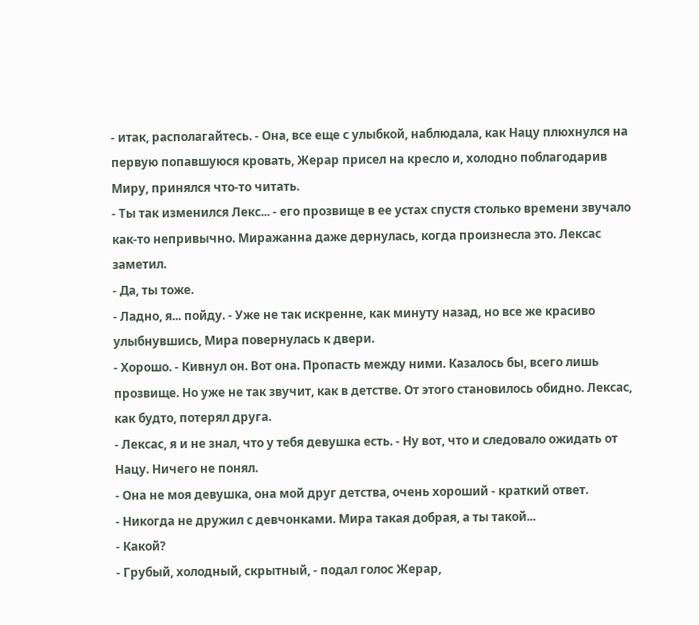- итак, располагайтесь. - Она, все еще с улыбкой, наблюдала, как Нацу плюхнулся на первую попавшуюся кровать, Жерар присел на кресло и, холодно поблагодарив Миру, принялся что-то читать.
- Ты так изменился Лекс... - его прозвище в ее устах спустя столько времени звучало как-то непривычно. Миражанна даже дернулась, когда произнесла это. Лексас заметил.
- Да, ты тоже.
- Ладно, я... пойду. - Уже не так искренне, как минуту назад, но все же красиво улыбнувшись, Мира повернулась к двери.
- Хорошо. - Кивнул он. Вот она. Пропасть между ними. Казалось бы, всего лишь прозвище. Но уже не так звучит, как в детстве. От этого становилось обидно. Лексас, как будто, потерял друга.
- Лексас, я и не знал, что у тебя девушка есть. - Ну вот, что и следовало ожидать от Нацу. Ничего не понял.
- Она не моя девушка, она мой друг детства, очень хороший - краткий ответ.
- Никогда не дружил с девчонками. Мира такая добрая, а ты такой...
- Какой?
- Грубый, холодный, скрытный, - подал голос Жерар,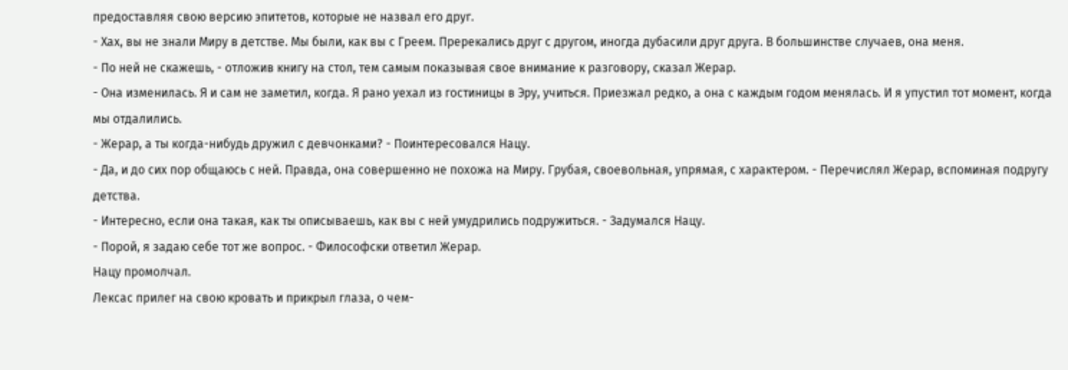предоставляя свою версию эпитетов, которые не назвал его друг.
- Хах, вы не знали Миру в детстве. Мы были, как вы с Греем. Пререкались друг с другом, иногда дубасили друг друга. В большинстве случаев, она меня.
- По ней не скажешь, - отложив книгу на стол, тем самым показывая свое внимание к разговору, сказал Жерар.
- Она изменилась. Я и сам не заметил, когда. Я рано уехал из гостиницы в Эру, учиться. Приезжал редко, а она с каждым годом менялась. И я упустил тот момент, когда мы отдалились.
- Жерар, а ты когда-нибудь дружил с девчонками? - Поинтересовался Нацу.
- Да, и до сих пор общаюсь с ней. Правда, она совершенно не похожа на Миру. Грубая, своевольная, упрямая, с характером. - Перечислял Жерар, вспоминая подругу детства.
- Интересно, если она такая, как ты описываешь, как вы с ней умудрились подружиться. - Задумался Нацу.
- Порой, я задаю себе тот же вопрос. - Философски ответил Жерар.
Нацу промолчал.
Лексас прилег на свою кровать и прикрыл глаза, о чем-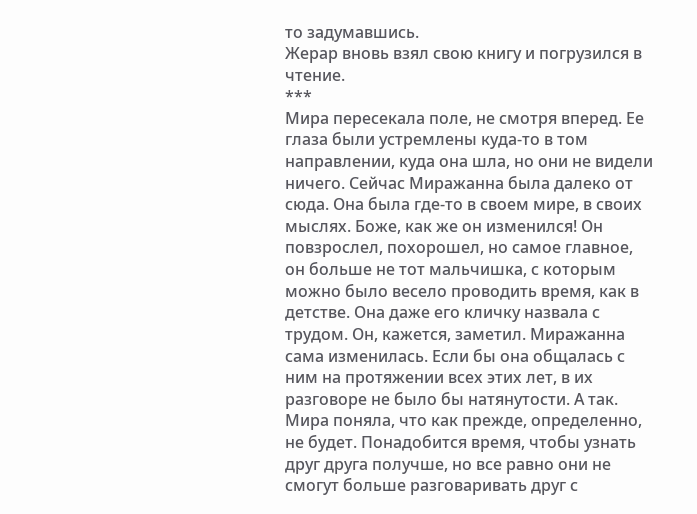то задумавшись.
Жерар вновь взял свою книгу и погрузился в чтение.
***
Мира пересекала поле, не смотря вперед. Ее глаза были устремлены куда-то в том направлении, куда она шла, но они не видели ничего. Сейчас Миражанна была далеко от сюда. Она была где-то в своем мире, в своих мыслях. Боже, как же он изменился! Он повзрослел, похорошел, но самое главное, он больше не тот мальчишка, с которым можно было весело проводить время, как в детстве. Она даже его кличку назвала с трудом. Он, кажется, заметил. Миражанна сама изменилась. Если бы она общалась с ним на протяжении всех этих лет, в их разговоре не было бы натянутости. А так. Мира поняла, что как прежде, определенно, не будет. Понадобится время, чтобы узнать друг друга получше, но все равно они не смогут больше разговаривать друг с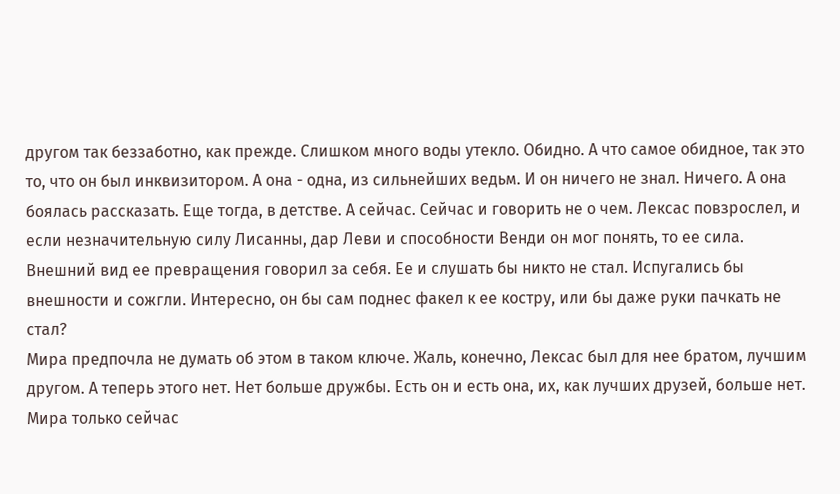другом так беззаботно, как прежде. Слишком много воды утекло. Обидно. А что самое обидное, так это то, что он был инквизитором. А она - одна, из сильнейших ведьм. И он ничего не знал. Ничего. А она боялась рассказать. Еще тогда, в детстве. А сейчас. Сейчас и говорить не о чем. Лексас повзрослел, и если незначительную силу Лисанны, дар Леви и способности Венди он мог понять, то ее сила. Внешний вид ее превращения говорил за себя. Ее и слушать бы никто не стал. Испугались бы внешности и сожгли. Интересно, он бы сам поднес факел к ее костру, или бы даже руки пачкать не стал?
Мира предпочла не думать об этом в таком ключе. Жаль, конечно, Лексас был для нее братом, лучшим другом. А теперь этого нет. Нет больше дружбы. Есть он и есть она, их, как лучших друзей, больше нет.
Мира только сейчас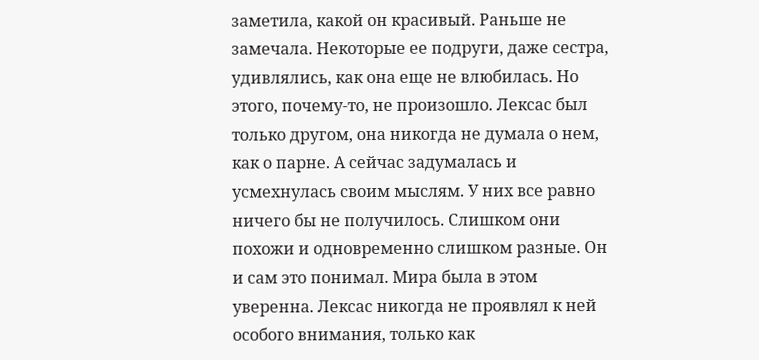заметила, какой он красивый. Раньше не замечала. Некоторые ее подруги, даже сестра, удивлялись, как она еще не влюбилась. Но этого, почему-то, не произошло. Лексас был только другом, она никогда не думала о нем, как о парне. А сейчас задумалась и усмехнулась своим мыслям. У них все равно ничего бы не получилось. Слишком они похожи и одновременно слишком разные. Он и сам это понимал. Мира была в этом уверенна. Лексас никогда не проявлял к ней особого внимания, только как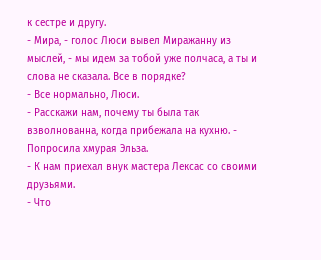к сестре и другу.
- Мира, - голос Люси вывел Миражанну из мыслей, - мы идем за тобой уже полчаса, а ты и слова не сказала. Все в порядке?
- Все нормально, Люси.
- Расскажи нам, почему ты была так взволнованна, когда прибежала на кухню. - Попросила хмурая Эльза.
- К нам приехал внук мастера Лексас со своими друзьями.
- Что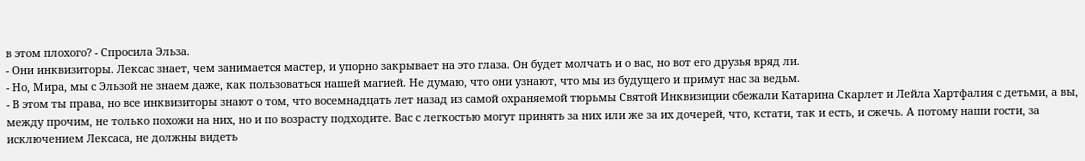в этом плохого? - Спросила Эльза.
- Они инквизиторы. Лексас знает, чем занимается мастер, и упорно закрывает на это глаза. Он будет молчать и о вас, но вот его друзья вряд ли.
- Но, Мира, мы с Эльзой не знаем даже, как пользоваться нашей магией. Не думаю, что они узнают, что мы из будущего и примут нас за ведьм.
- В этом ты права, но все инквизиторы знают о том, что восемнадцать лет назад из самой охраняемой тюрьмы Святой Инквизиции сбежали Катарина Скарлет и Лейла Хартфалия с детьми, а вы, между прочим, не только похожи на них, но и по возрасту подходите. Вас с легкостью могут принять за них или же за их дочерей, что, кстати, так и есть, и сжечь. А потому наши гости, за исключением Лексаса, не должны видеть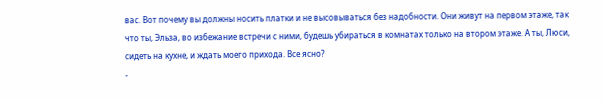вас. Вот почему вы должны носить платки и не высовываться без надобности. Они живут на первом этаже, так что ты, Эльза, во избежание встречи с ними, будешь убираться в комнатах только на втором этаже. А ты, Люси, сидеть на кухне, и ждать моего прихода. Все ясно?
-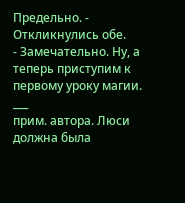Предельно. - Откликнулись обе.
- Замечательно. Ну, а теперь приступим к первому уроку магии.
___
прим. автора. Люси должна была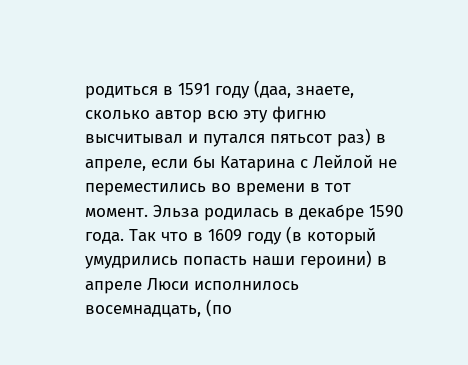родиться в 1591 году (даа, знаете, сколько автор всю эту фигню высчитывал и путался пятьсот раз) в апреле, если бы Катарина с Лейлой не переместились во времени в тот момент. Эльза родилась в декабре 1590 года. Так что в 1609 году (в который умудрились попасть наши героини) в апреле Люси исполнилось восемнадцать, (по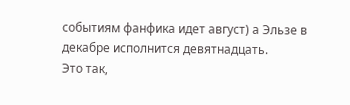событиям фанфика идет август) а Эльзе в декабре исполнится девятнадцать.
Это так,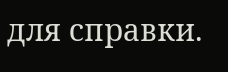для справки.